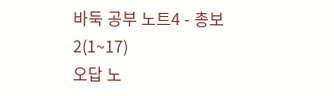바둑 공부 노트4 - 총보2(1~17)
오답 노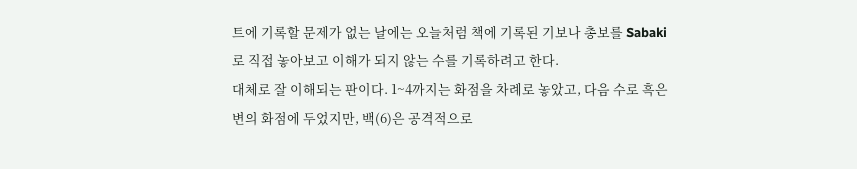트에 기록할 문제가 없는 날에는 오늘처럼 책에 기록된 기보나 총보를 Sabaki로 직접 놓아보고 이해가 되지 않는 수를 기록하려고 한다.
대체로 잘 이해되는 판이다. 1~4까지는 화점을 차례로 놓았고, 다음 수로 흑은 변의 화점에 두었지만, 백(6)은 공격적으로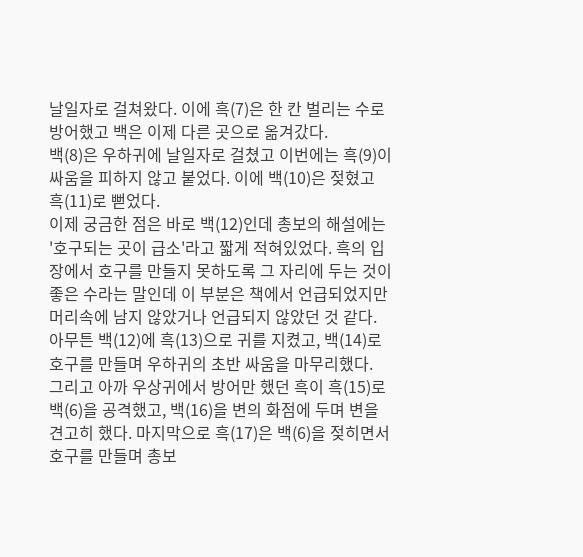날일자로 걸쳐왔다. 이에 흑(7)은 한 칸 벌리는 수로 방어했고 백은 이제 다른 곳으로 옮겨갔다.
백(8)은 우하귀에 날일자로 걸쳤고 이번에는 흑(9)이 싸움을 피하지 않고 붙었다. 이에 백(10)은 젖혔고 흑(11)로 뻗었다.
이제 궁금한 점은 바로 백(12)인데 총보의 해설에는 '호구되는 곳이 급소'라고 짧게 적혀있었다. 흑의 입장에서 호구를 만들지 못하도록 그 자리에 두는 것이 좋은 수라는 말인데 이 부분은 책에서 언급되었지만 머리속에 남지 않았거나 언급되지 않았던 것 같다.
아무튼 백(12)에 흑(13)으로 귀를 지켰고, 백(14)로 호구를 만들며 우하귀의 초반 싸움을 마무리했다.
그리고 아까 우상귀에서 방어만 했던 흑이 흑(15)로 백(6)을 공격했고, 백(16)을 변의 화점에 두며 변을 견고히 했다. 마지막으로 흑(17)은 백(6)을 젖히면서 호구를 만들며 총보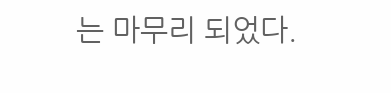는 마무리 되었다.